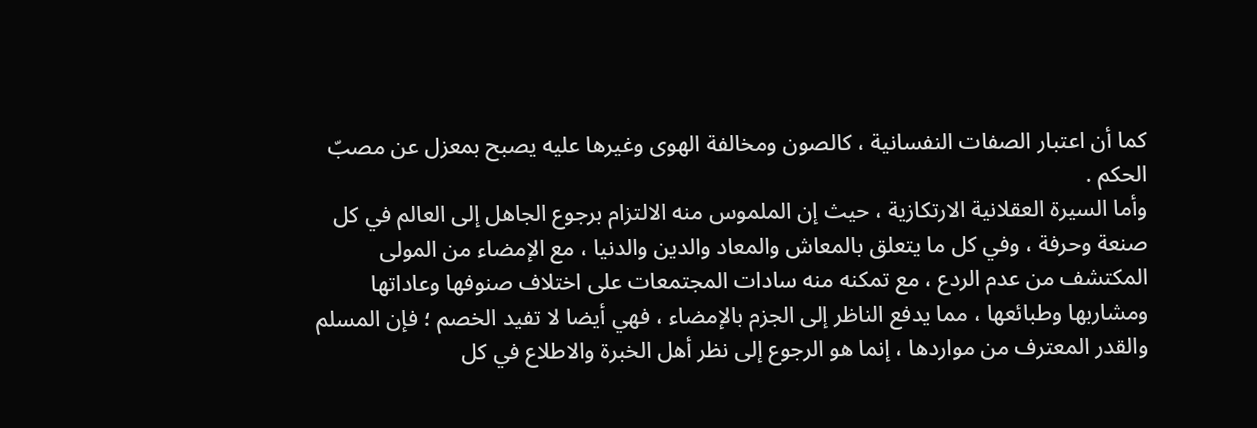كما أن اعتبار الصفات النفسانية ، كالصون ومخالفة الهوى وغيرها عليه يصبح بمعزل عن مصبّ الحكم .
وأما السيرة العقلانية الارتكازية ، حيث إن الملموس منه الالتزام برجوع الجاهل إلى العالم في كل صنعة وحرفة ، وفي كل ما يتعلق بالمعاش والمعاد والدين والدنيا ، مع الإمضاء من المولى المكتشف من عدم الردع ، مع تمكنه منه سادات المجتمعات على اختلاف صنوفها وعاداتها ومشاربها وطبائعها ، مما يدفع الناظر إلى الجزم بالإمضاء ، فهي أيضا لا تفيد الخصم ؛ فإن المسلم والقدر المعترف من مواردها ، إنما هو الرجوع إلى نظر أهل الخبرة والاطلاع في كل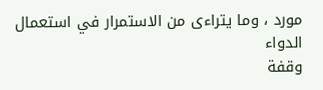مورد ، وما يتراءى من الاستمرار في استعمال الدواء
وقفة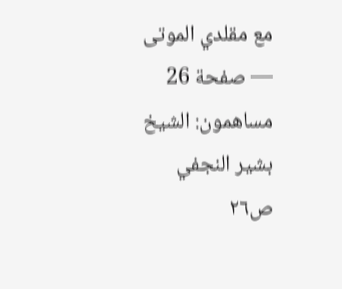مع مقلدي الموتى — صفحة 26
مساهمون: الشيخ بشير النجفي
ص٢٦